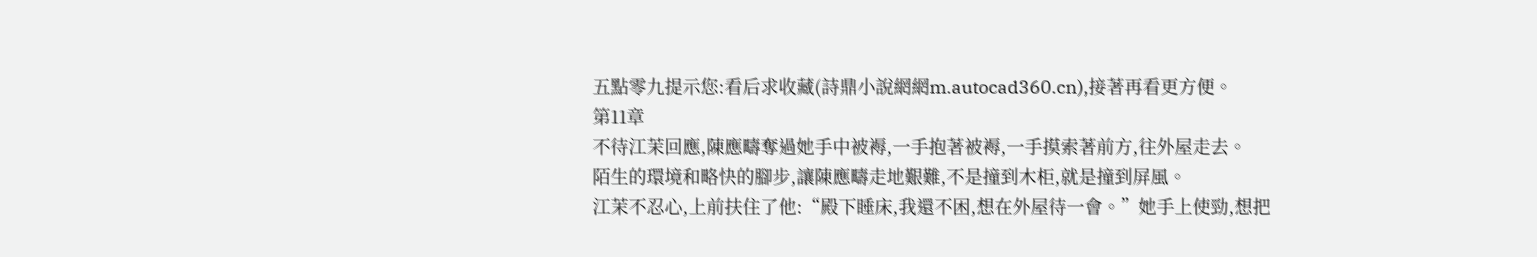五點零九提示您:看后求收藏(詩鼎小說網網m.autocad360.cn),接著再看更方便。
第11章
不待江茉回應,陳應疇奪過她手中被褥,一手抱著被褥,一手摸索著前方,往外屋走去。
陌生的環境和略快的腳步,讓陳應疇走地艱難,不是撞到木柜,就是撞到屏風。
江茉不忍心,上前扶住了他:“殿下睡床,我還不困,想在外屋待一會。”她手上使勁,想把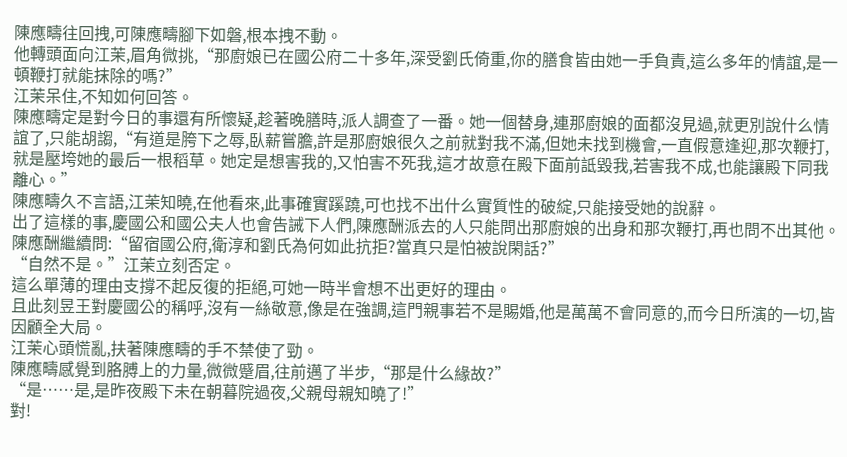陳應疇往回拽,可陳應疇腳下如磐,根本拽不動。
他轉頭面向江茉,眉角微挑,“那廚娘已在國公府二十多年,深受劉氏倚重,你的膳食皆由她一手負責,這么多年的情誼,是一頓鞭打就能抹除的嗎?”
江茉呆住,不知如何回答。
陳應疇定是對今日的事還有所懷疑,趁著晚膳時,派人調查了一番。她一個替身,連那廚娘的面都沒見過,就更別說什么情誼了,只能胡謅,“有道是胯下之辱,臥薪嘗膽,許是那廚娘很久之前就對我不滿,但她未找到機會,一直假意逢迎,那次鞭打,就是壓垮她的最后一根稻草。她定是想害我的,又怕害不死我,這才故意在殿下面前詆毀我,若害我不成,也能讓殿下同我離心。”
陳應疇久不言語,江茉知曉,在他看來,此事確實蹊蹺,可也找不出什么實質性的破綻,只能接受她的說辭。
出了這樣的事,慶國公和國公夫人也會告誡下人們,陳應酬派去的人只能問出那廚娘的出身和那次鞭打,再也問不出其他。
陳應酬繼續問:“留宿國公府,衛淳和劉氏為何如此抗拒?當真只是怕被說閑話?”
“自然不是。”江茉立刻否定。
這么單薄的理由支撐不起反復的拒絕,可她一時半會想不出更好的理由。
且此刻昱王對慶國公的稱呼,沒有一絲敬意,像是在強調,這門親事若不是賜婚,他是萬萬不會同意的,而今日所演的一切,皆因顧全大局。
江茉心頭慌亂,扶著陳應疇的手不禁使了勁。
陳應疇感覺到胳膊上的力量,微微蹙眉,往前邁了半步,“那是什么緣故?”
“是……是,是昨夜殿下未在朝暮院過夜,父親母親知曉了!”
對!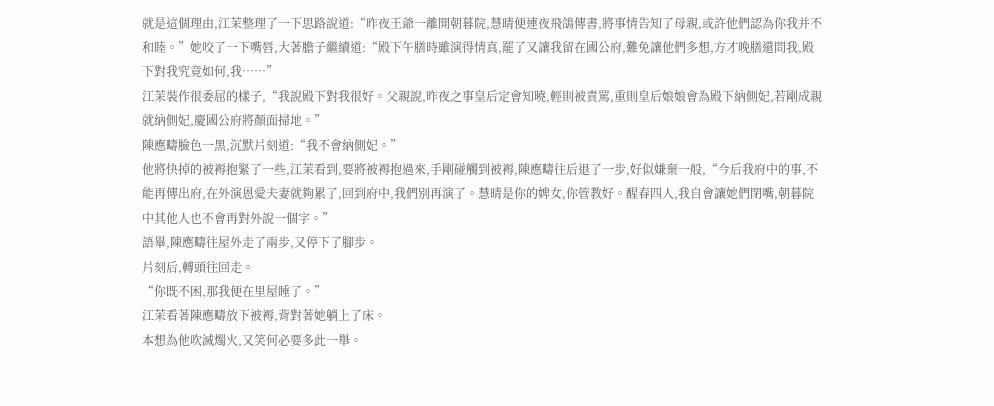就是這個理由,江茉整理了一下思路說道:“昨夜王爺一離開朝暮院,慧晴便連夜飛鴿傳書,將事情告知了母親,或許他們認為你我并不和睦。”她咬了一下嘴唇,大著膽子繼續道:“殿下午膳時雖演得情真,罷了又讓我留在國公府,難免讓他們多想,方才晚膳還問我,殿下對我究竟如何,我……”
江茉裝作很委屈的樣子,“我說殿下對我很好。父親說,昨夜之事皇后定會知曉,輕則被責罵,重則皇后娘娘會為殿下納側妃,若剛成親就納側妃,慶國公府將顏面掃地。”
陳應疇臉色一黑,沉默片刻道:“我不會納側妃。”
他將快掉的被褥抱緊了一些,江茉看到,要將被褥抱過來,手剛碰觸到被褥,陳應疇往后退了一步,好似嫌棄一般,“今后我府中的事,不能再傳出府,在外演恩愛夫妻就夠累了,回到府中,我們別再演了。慧晴是你的婢女,你管教好。醒春四人,我自會讓她們閉嘴,朝暮院中其他人也不會再對外說一個字。”
語畢,陳應疇往屋外走了兩步,又停下了腳步。
片刻后,轉頭往回走。
“你既不困,那我便在里屋睡了。”
江茉看著陳應疇放下被褥,背對著她躺上了床。
本想為他吹滅燭火,又笑何必要多此一舉。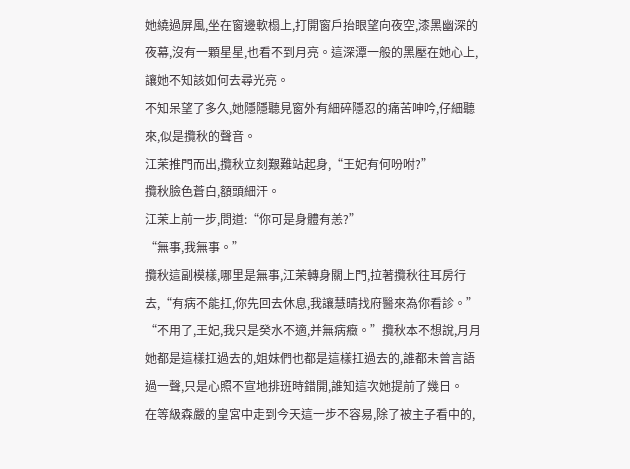她繞過屏風,坐在窗邊軟榻上,打開窗戶抬眼望向夜空,漆黑幽深的夜幕,沒有一顆星星,也看不到月亮。這深潭一般的黑壓在她心上,讓她不知該如何去尋光亮。
不知呆望了多久,她隱隱聽見窗外有細碎隱忍的痛苦呻吟,仔細聽來,似是攬秋的聲音。
江茉推門而出,攬秋立刻艱難站起身,“王妃有何吩咐?”
攬秋臉色蒼白,額頭細汗。
江茉上前一步,問道:“你可是身體有恙?”
“無事,我無事。”
攬秋這副模樣,哪里是無事,江茉轉身關上門,拉著攬秋往耳房行去,“有病不能扛,你先回去休息,我讓慧晴找府醫來為你看診。”
“不用了,王妃,我只是癸水不適,并無病癥。”攬秋本不想說,月月她都是這樣扛過去的,姐妹們也都是這樣扛過去的,誰都未曾言語過一聲,只是心照不宣地排班時錯開,誰知這次她提前了幾日。
在等級森嚴的皇宮中走到今天這一步不容易,除了被主子看中的,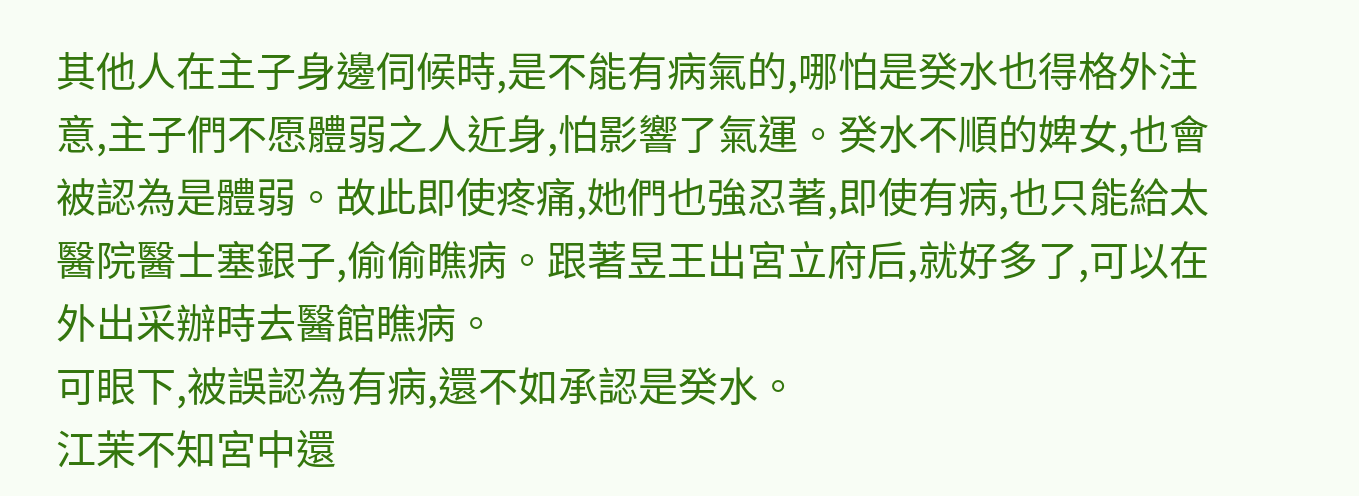其他人在主子身邊伺候時,是不能有病氣的,哪怕是癸水也得格外注意,主子們不愿體弱之人近身,怕影響了氣運。癸水不順的婢女,也會被認為是體弱。故此即使疼痛,她們也強忍著,即使有病,也只能給太醫院醫士塞銀子,偷偷瞧病。跟著昱王出宮立府后,就好多了,可以在外出采辦時去醫館瞧病。
可眼下,被誤認為有病,還不如承認是癸水。
江茉不知宮中還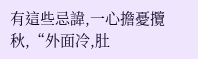有這些忌諱,一心擔憂攬秋,“外面冷,肚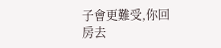子會更難受,你回房去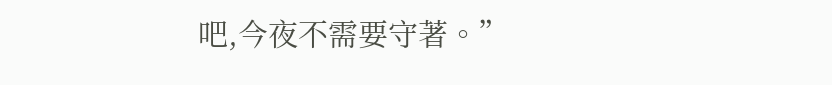吧,今夜不需要守著。”